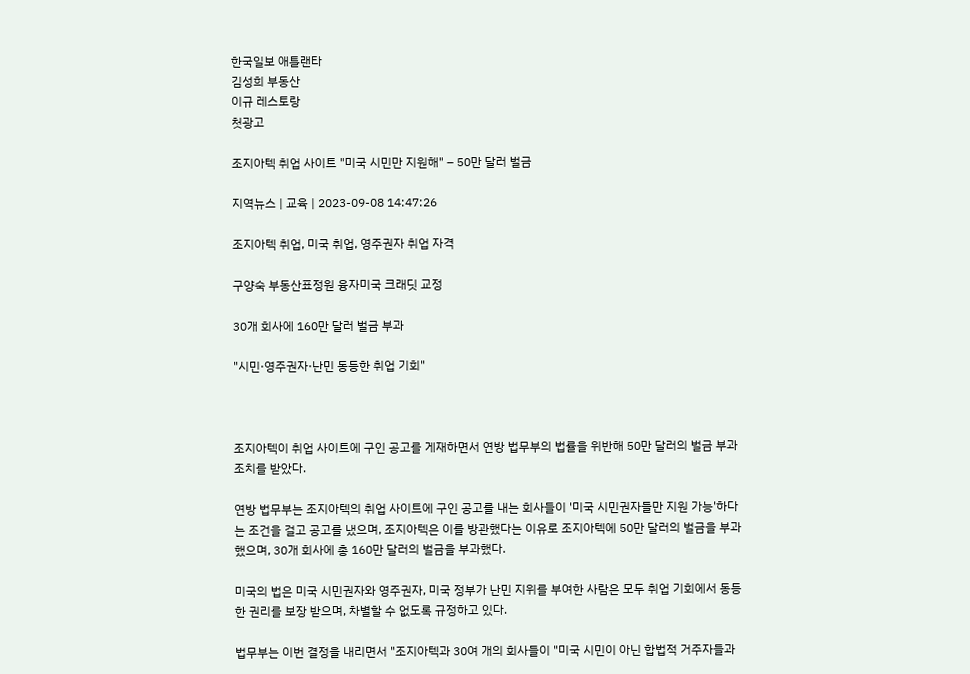한국일보 애틀랜타
김성희 부동산
이규 레스토랑
첫광고

조지아텍 취업 사이트 "미국 시민만 지원해" – 50만 달러 벌금

지역뉴스 | 교육 | 2023-09-08 14:47:26

조지아텍 취업, 미국 취업, 영주권자 취업 자격

구양숙 부동산표정원 융자미국 크래딧 교정

30개 회사에 160만 달러 벌금 부과

"시민·영주권자·난민 동등한 취업 기회"



조지아텍이 취업 사이트에 구인 공고를 게재하면서 연방 법무부의 법률을 위반해 50만 달러의 벌금 부과 조치를 받았다.

연방 법무부는 조지아텍의 취업 사이트에 구인 공고를 내는 회사들이 '미국 시민권자들만 지원 가능'하다는 조건을 걸고 공고를 냈으며, 조지아텍은 이를 방관했다는 이유로 조지아텍에 50만 달러의 벌금을 부과했으며, 30개 회사에 총 160만 달러의 벌금을 부과했다.

미국의 법은 미국 시민권자와 영주권자, 미국 정부가 난민 지위를 부여한 사람은 모두 취업 기회에서 동등한 권리를 보장 받으며, 차별할 수 없도록 규정하고 있다.

법무부는 이번 결정을 내리면서 "조지아텍과 30여 개의 회사들이 "미국 시민이 아닌 합법적 거주자들과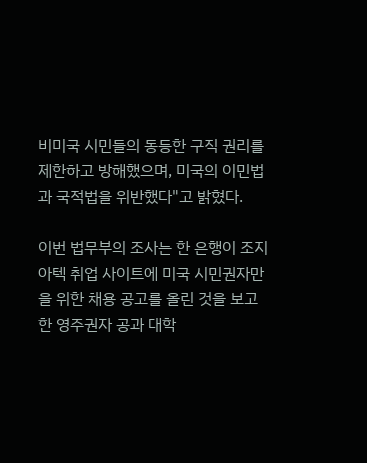비미국 시민들의 동등한 구직 권리를 제한하고 방해했으며, 미국의 이민법과 국적법을 위반했다"고 밝혔다.

이번 법무부의 조사는 한 은행이 조지아텍 취업 사이트에 미국 시민권자만을 위한 채용 공고를 올린 것을 보고 한 영주권자 공과 대학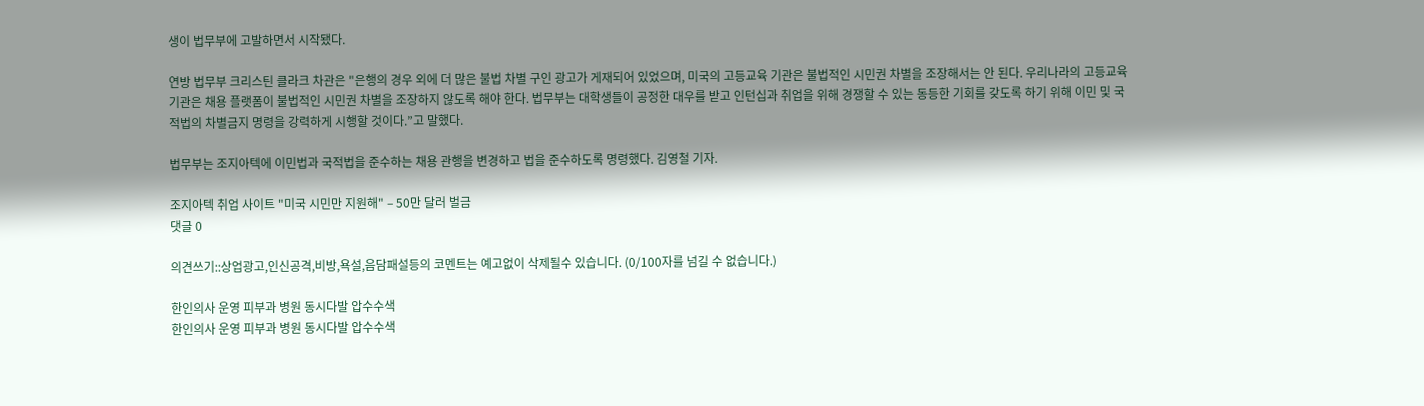생이 법무부에 고발하면서 시작됐다.

연방 법무부 크리스틴 클라크 차관은 "은행의 경우 외에 더 많은 불법 차별 구인 광고가 게재되어 있었으며, 미국의 고등교육 기관은 불법적인 시민권 차별을 조장해서는 안 된다. 우리나라의 고등교육기관은 채용 플랫폼이 불법적인 시민권 차별을 조장하지 않도록 해야 한다. 법무부는 대학생들이 공정한 대우를 받고 인턴십과 취업을 위해 경쟁할 수 있는 동등한 기회를 갖도록 하기 위해 이민 및 국적법의 차별금지 명령을 강력하게 시행할 것이다.”고 말했다.

법무부는 조지아텍에 이민법과 국적법을 준수하는 채용 관행을 변경하고 법을 준수하도록 명령했다. 김영철 기자.

조지아텍 취업 사이트 "미국 시민만 지원해" – 50만 달러 벌금
댓글 0

의견쓰기::상업광고,인신공격,비방,욕설,음담패설등의 코멘트는 예고없이 삭제될수 있습니다. (0/100자를 넘길 수 없습니다.)

한인의사 운영 피부과 병원 동시다발 압수수색
한인의사 운영 피부과 병원 동시다발 압수수색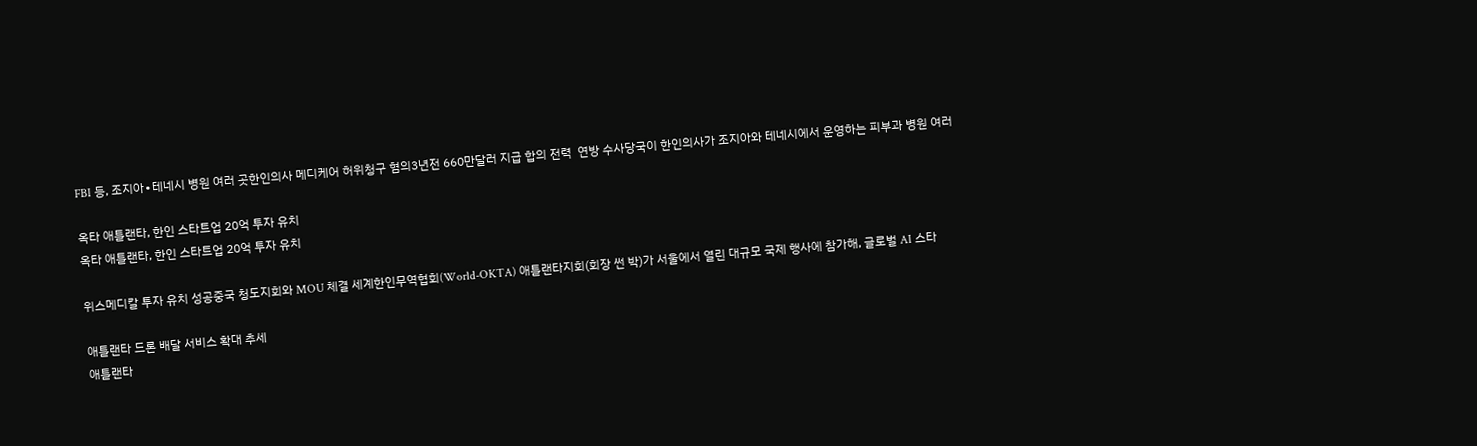FBI 등, 조지아∙테네시 병원 여러 곳한인의사 메디케어 허위청구 혐의3년전 660만달러 지급 합의 전력  연방 수사당국이 한인의사가 조지아와 테네시에서 운영하는 피부과 병원 여러

옥타 애틀랜타, 한인 스타트업 20억 투자 유치
옥타 애틀랜타, 한인 스타트업 20억 투자 유치

위스메디칼 투자 유치 성공중국 청도지회와 MOU 체결 세계한인무역협회(World-OKTA) 애틀랜타지회(회장 썬 박)가 서울에서 열린 대규모 국제 행사에 참가해, 글로벌 AI 스타

애틀랜타 드론 배달 서비스 확대 추세
애틀랜타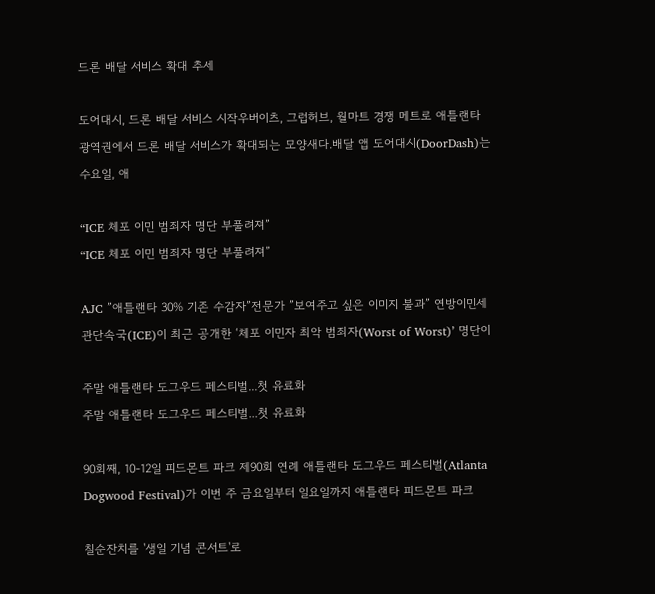드론 배달 서비스 확대 추세

도어대시, 드론 배달 서비스 시작우버이츠, 그럽허브, 월마트 경쟁 메트로 애틀랜타 광역권에서 드론 배달 서비스가 확대되는 모양새다.배달 앱 도어대시(DoorDash)는 수요일, 애

“ICE 체포 이민 범죄자 명단 부풀려져”
“ICE 체포 이민 범죄자 명단 부풀려져”

AJC ”애틀랜타 30% 기존 수감자”전문가 ”보여주고 싶은 이미지 불과” 연방이민세관단속국(ICE)이 최근 공개한 ‘체포 이민자 최악 범죄자(Worst of Worst)’ 명단이

주말 애틀랜타 도그우드 페스티벌...첫 유료화
주말 애틀랜타 도그우드 페스티벌...첫 유료화

90회째, 10-12일 피드몬트 파크 제90회 연례 애틀랜타 도그우드 페스티벌(Atlanta Dogwood Festival)가 이번 주 금요일부터 일요일까지 애틀랜타 피드몬트 파크

칠순잔치를 '생일 기념 콘서트'로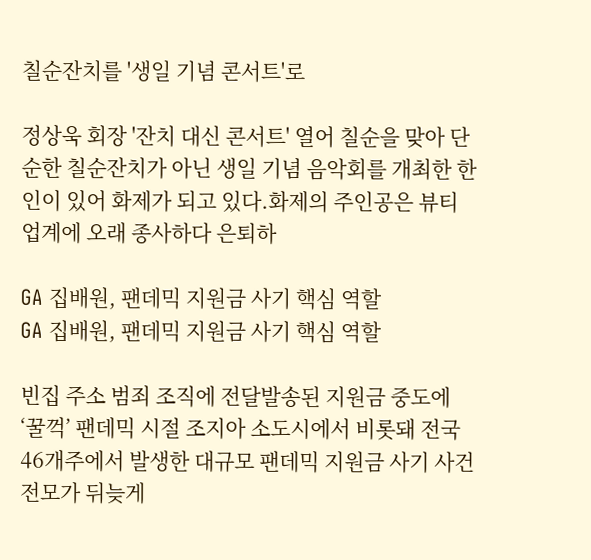칠순잔치를 '생일 기념 콘서트'로

정상욱 회장 '잔치 대신 콘서트' 열어 칠순을 맞아 단순한 칠순잔치가 아닌 생일 기념 음악회를 개최한 한인이 있어 화제가 되고 있다.화제의 주인공은 뷰티업계에 오래 종사하다 은퇴하

GA 집배원, 팬데믹 지원금 사기 핵심 역할
GA 집배원, 팬데믹 지원금 사기 핵심 역할

빈집 주소 범죄 조직에 전달발송된 지원금 중도에 ‘꿀꺽’ 팬데믹 시절 조지아 소도시에서 비롯돼 전국 46개주에서 발생한 대규모 팬데믹 지원금 사기 사건 전모가 뒤늦게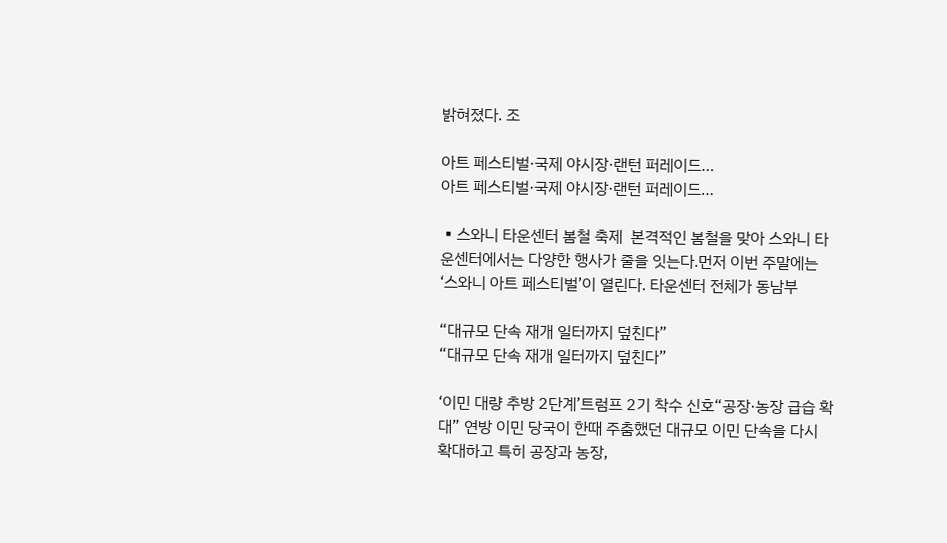밝혀졌다. 조

아트 페스티벌·국제 야시장·랜턴 퍼레이드…
아트 페스티벌·국제 야시장·랜턴 퍼레이드…

▪스와니 타운센터 봄철 축제  본격적인 봄철을 맞아 스와니 타운센터에서는 다양한 행사가 줄을 잇는다.먼저 이번 주말에는 ‘스와니 아트 페스티벌’이 열린다. 타운센터 전체가 동남부

“대규모 단속 재개 일터까지 덮친다”
“대규모 단속 재개 일터까지 덮친다”

‘이민 대량 추방 2단계’트럼프 2기 착수 신호“공장·농장 급습 확대” 연방 이민 당국이 한때 주춤했던 대규모 이민 단속을 다시 확대하고 특히 공장과 농장,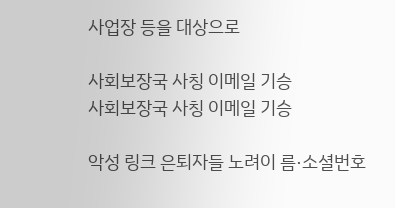사업장 등을 대상으로

사회보장국 사칭 이메일 기승
사회보장국 사칭 이메일 기승

악성 링크 은퇴자들 노려이 름·소셜번호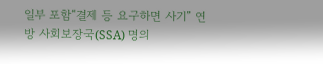일부 포함“결제 등 요구하면 사기” 연방 사회보장국(SSA) 명의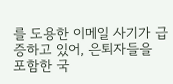를 도용한 이메일 사기가 급증하고 있어, 은퇴자들을 포함한 국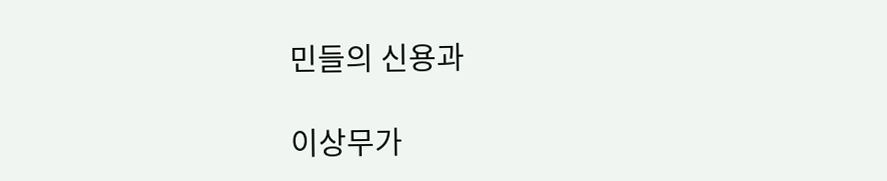민들의 신용과

이상무가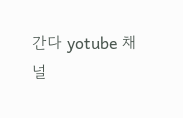간다 yotube 채널